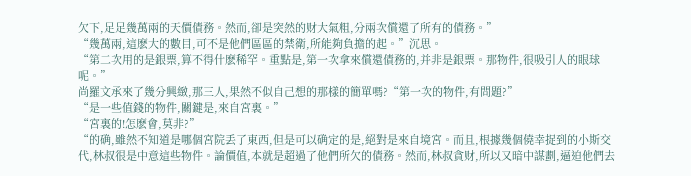欠下,足足幾萬兩的天價債務。然而,卻是突然的财大氣粗,分兩次償還了所有的債務。”
“幾萬兩,這麽大的數目,可不是他們區區的禁衛,所能夠負擔的起。”沉思。
“第二次用的是銀票,算不得什麽稀罕。重點是,第一次拿來償還債務的,并非是銀票。那物件,很吸引人的眼球呢。”
尚羅文承來了幾分興緻,那三人,果然不似自己想的那樣的簡單嗎?“第一次的物件,有問題?”
“是一些值錢的物件,關鍵是,來自宮裏。”
“宮裏的!怎麽會,莫非?”
“的确,雖然不知道是哪個宮院丢了東西,但是可以确定的是,絕對是來自境宮。而且,根據幾個僥幸捉到的小斯交代,林叔很是中意這些物件。論價值,本就是超過了他們所欠的債務。然而,林叔貪财,所以又暗中謀劃,逼迫他們去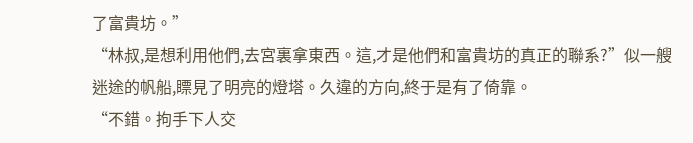了富貴坊。”
“林叔,是想利用他們,去宮裏拿東西。這,才是他們和富貴坊的真正的聯系?”似一艘迷途的帆船,瞟見了明亮的燈塔。久違的方向,終于是有了倚靠。
“不錯。拘手下人交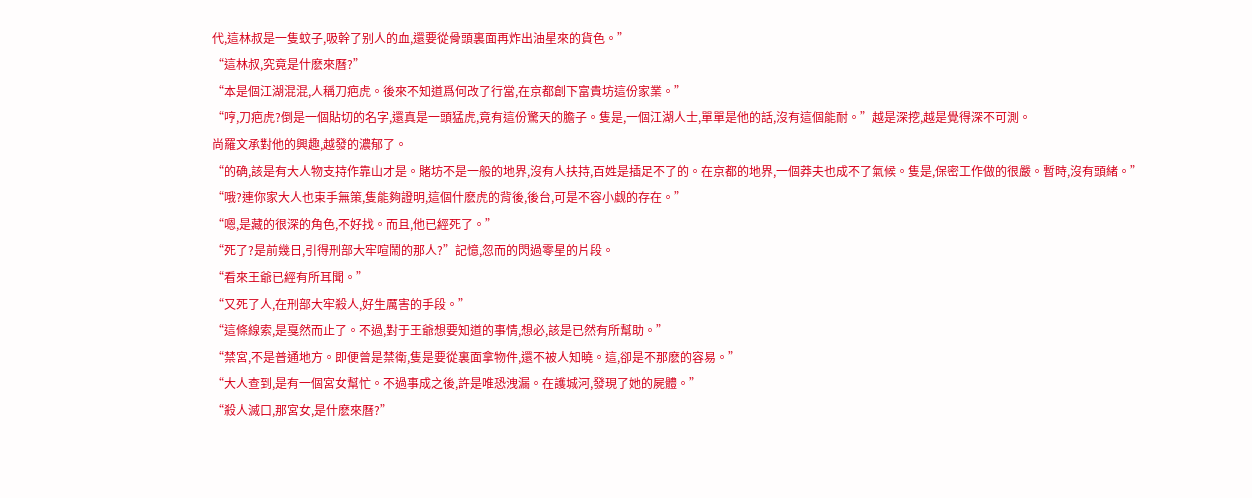代,這林叔是一隻蚊子,吸幹了别人的血,還要從骨頭裏面再炸出油星來的貨色。”
“這林叔,究竟是什麽來曆?”
“本是個江湖混混,人稱刀疤虎。後來不知道爲何改了行當,在京都創下富貴坊這份家業。”
“哼,刀疤虎?倒是一個貼切的名字,還真是一頭猛虎,竟有這份驚天的膽子。隻是,一個江湖人士,單單是他的話,沒有這個能耐。”越是深挖,越是覺得深不可測。
尚羅文承對他的興趣,越發的濃郁了。
“的确,該是有大人物支持作靠山才是。賭坊不是一般的地界,沒有人扶持,百姓是插足不了的。在京都的地界,一個莽夫也成不了氣候。隻是,保密工作做的很嚴。暫時,沒有頭緒。”
“哦?連你家大人也束手無策,隻能夠證明,這個什麽虎的背後,後台,可是不容小觑的存在。”
“嗯,是藏的很深的角色,不好找。而且,他已經死了。”
“死了?是前幾日,引得刑部大牢喧鬧的那人?”記憶,忽而的閃過零星的片段。
“看來王爺已經有所耳聞。”
“又死了人,在刑部大牢殺人,好生厲害的手段。”
“這條線索,是戛然而止了。不過,對于王爺想要知道的事情,想必,該是已然有所幫助。”
“禁宮,不是普通地方。即便曾是禁衛,隻是要從裏面拿物件,還不被人知曉。這,卻是不那麽的容易。”
“大人查到,是有一個宮女幫忙。不過事成之後,許是唯恐洩漏。在護城河,發現了她的屍體。”
“殺人滅口,那宮女,是什麽來曆?”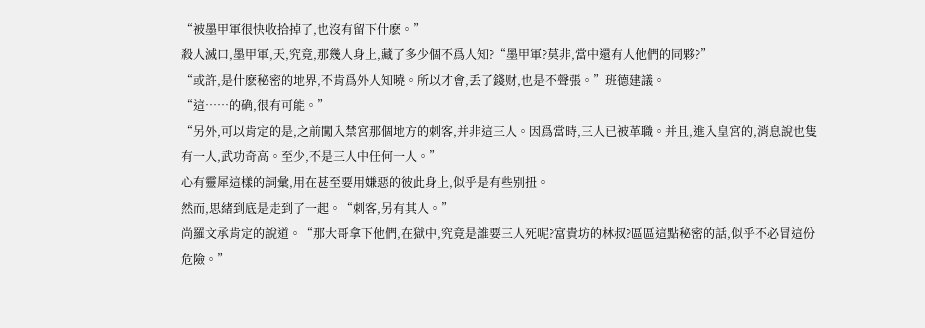“被墨甲軍很快收拾掉了,也沒有留下什麽。”
殺人滅口,墨甲軍,天,究竟,那幾人身上,藏了多少個不爲人知?“墨甲軍?莫非,當中還有人他們的同夥?”
“或許,是什麽秘密的地界,不肯爲外人知曉。所以才會,丢了錢财,也是不聲張。”班德建議。
“這……的确,很有可能。”
“另外,可以肯定的是,之前闖入禁宮那個地方的刺客,并非這三人。因爲當時,三人已被革職。并且,進入皇宮的,消息說也隻有一人,武功奇高。至少,不是三人中任何一人。”
心有靈犀這樣的詞彙,用在甚至要用嫌惡的彼此身上,似乎是有些别扭。
然而,思緒到底是走到了一起。“刺客,另有其人。”
尚羅文承肯定的說道。“那大哥拿下他們,在獄中,究竟是誰要三人死呢?富貴坊的林叔?區區這點秘密的話,似乎不必冒這份危險。”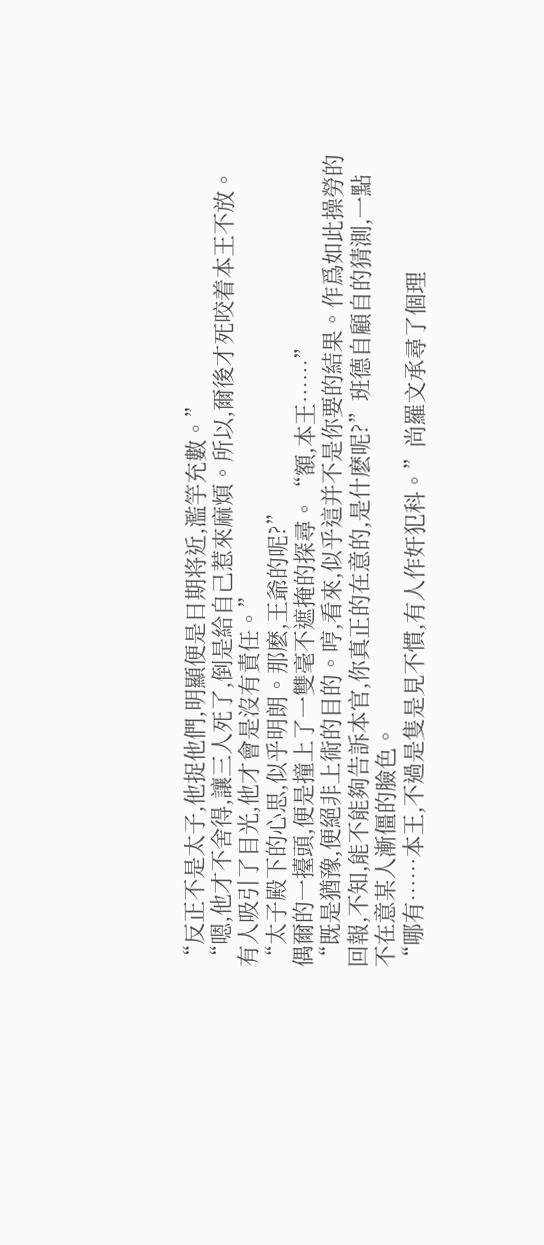“反正不是太子,他捉他們,明顯便是日期将近,濫竽充數。”
“嗯,他才不舍得,讓三人死了,倒是給自己惹來麻煩。所以,爾後才死咬着本王不放。有人吸引了目光,他才會是沒有責任。”
“太子殿下的心思,似乎明朗。那麽,王爺的呢?”
偶爾的一擡頭,便是撞上了一雙毫不遮掩的探尋。“額,本王……”
“既是猶豫,便絕非上術的目的。哼,看來,似乎這并不是你要的結果。作爲如此操勞的回報,不知,能不能夠告訴本官,你真正的在意的,是什麽呢?”班德自顧自的猜測,一點不在意某人漸僵的臉色。
“哪有……本王,不過是隻是見不慣,有人作奸犯科。”尚羅文承尋了個理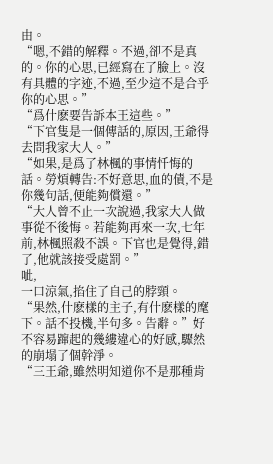由。
“嗯,不錯的解釋。不過,卻不是真的。你的心思,已經寫在了臉上。沒有具體的字迹,不過,至少這不是合乎你的心思。”
“爲什麽要告訴本王這些。”
“下官隻是一個傳話的,原因,王爺得去問我家大人。”
“如果,是爲了林楓的事情忏悔的話。勞煩轉告:不好意思,血的債,不是你幾句話,便能夠償還。”
“大人曾不止一次說過,我家大人做事從不後悔。若能夠再來一次,七年前,林楓照殺不誤。下官也是覺得,錯了,他就該接受處罰。”
呲,
一口涼氣,掐住了自己的脖頸。
“果然,什麽樣的主子,有什麽樣的麾下。話不投機,半句多。告辭。”好不容易蹿起的幾縷違心的好感,驟然的崩塌了個幹淨。
“三王爺,雖然明知道你不是那種肯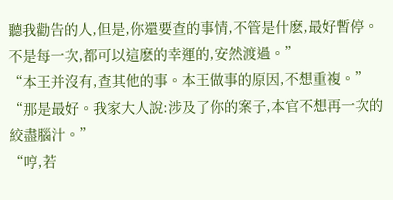聽我勸告的人,但是,你還要查的事情,不管是什麽,最好暫停。不是每一次,都可以這麽的幸運的,安然渡過。”
“本王并沒有,查其他的事。本王做事的原因,不想重複。”
“那是最好。我家大人說:涉及了你的案子,本官不想再一次的絞盡腦汁。”
“哼,若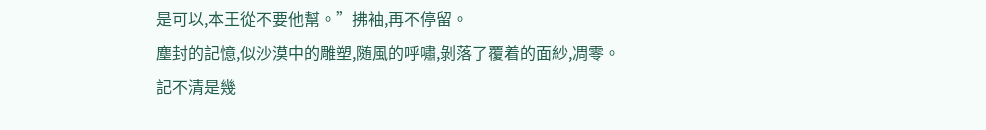是可以,本王從不要他幫。”拂袖,再不停留。
塵封的記憶,似沙漠中的雕塑,随風的呼嘯,剝落了覆着的面紗,凋零。
記不清是幾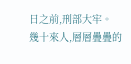日之前,刑部大牢。
幾十來人,層層疊疊的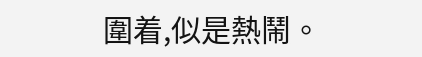圍着,似是熱鬧。